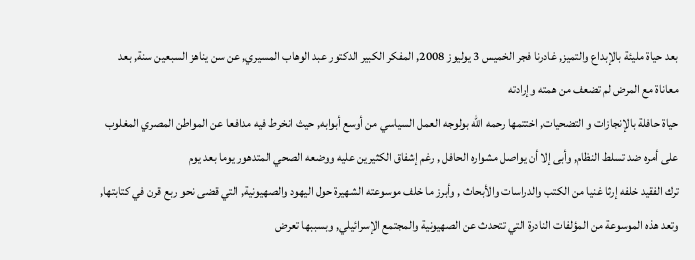بعد حياة مليئة بالإبداع والتميز, غادرنا فجر الخميس 3 يوليوز 2008, المفكر الكبير الدكتور عبد الوهاب المسيري, عن سن يناهز السبعين سنة, بعد معاناة مع المرض لم تضعف من همته وإرادته
حياة حافلة بالإنجازات و التضحيات, اختتمها رحمه الله بولوجه العمل السياسي من أوسع أبوابه, حيث انخرط فيه مدافعا عن المواطن المصري المغلوب على أمره ضد تسلط النظام, وأبى إلا أن يواصل مشواره الحافل , رغم إشفاق الكثيرين عليه ووضعه الصحي المتدهور يوما بعد يوم
ترك الفقيد خلفه إرثا غنيا من الكتب والدراسات والأبحاث , وأبرز ما خلف موسوعته الشهيرة حول اليهود والصهيونية, التي قضى نحو ربع قرن في كتابتها, وتعد هذه الموسوعة من المؤلفات النادرة التي تتحدث عن الصهيونية والمجتمع الإسرائيلي, وبسببها تعرض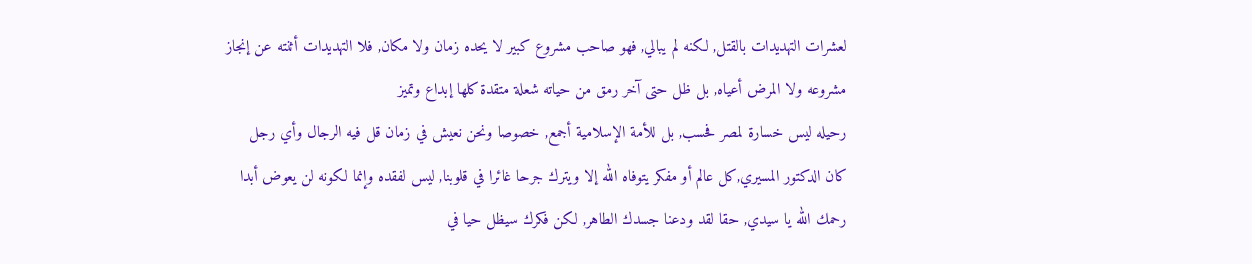لعشرات التهديدات بالقتل, لكنه لم يبالي, فهو صاحب مشروع كبير لا يحده زمان ولا مكان, فلا التهديدات أثنته عن إنجاز مشروعه ولا المرض أعياه, بل ظل حتى آخر رمق من حياته شعلة متقدة كلها إبداع وتميز
رحيله ليس خسارة لمصر فحسب, بل للأمة الإسلامية أجمع, خصوصا ونحن نعيش في زمان قل فيه الرجال وأي رجل كان الدكتور المسيري,كل عالم أو مفكر يتوفاه الله إلا ويترك جرحا غائرا في قلوبنا, ليس لفقده وإنما لكونه لن يعوض أبدا
رحمك الله يا سيدي, حقا لقد ودعنا جسدك الطاهر, لكن فكرك سيظل حيا في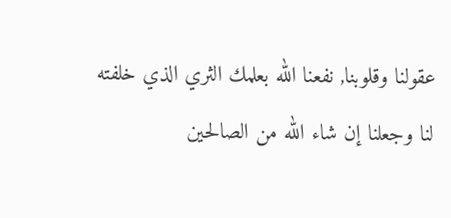عقولنا وقلوبنا, نفعنا الله بعلمك الثري الذي خلفته لنا وجعلنا إن شاء الله من الصالحين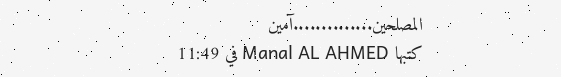المصلحين..............آمين
كتبها Manal AL AHMED في 11:49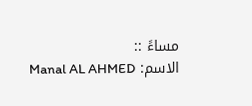مساءً ::
الاسم: Manal AL AHMED